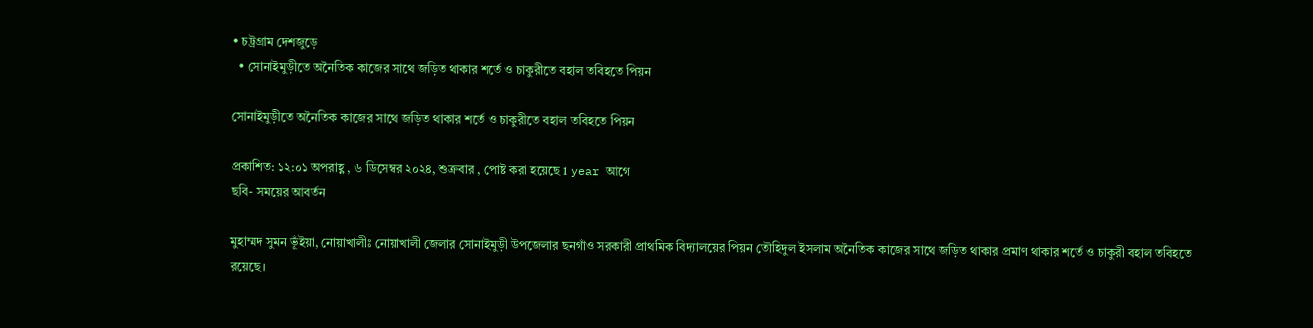• চট্রগ্রাম দেশজুড়ে
  • সোনাইমুড়ীতে অনৈতিক কাজের সাথে জড়িত থাকার শর্তে ও চাকুরীতে বহাল তবিহতে পিয়ন

সোনাইমুড়ীতে অনৈতিক কাজের সাথে জড়িত থাকার শর্তে ও চাকুরীতে বহাল তবিহতে পিয়ন

প্রকাশিত: ১২:০১ অপরাহ্ণ , ৬ ডিসেম্বর ২০২৪, শুক্রবার , পোষ্ট করা হয়েছে 1 year আগে
ছবি- সময়ের আবর্তন

মুহাম্মদ সুমন ভূঁইয়া, নোয়াখালীঃ নোয়াখালী জেলার সোনাইমুড়ী উপজেলার ছনগাঁও সরকারী প্রাথমিক বিদ্যালয়ের পিয়ন তৌহিদুল ইসলাম অনৈতিক কাজের সাথে জড়িত থাকার প্রমাণ থাকার শর্তে ও চাকুরী বহাল তবিহতে রয়েছে।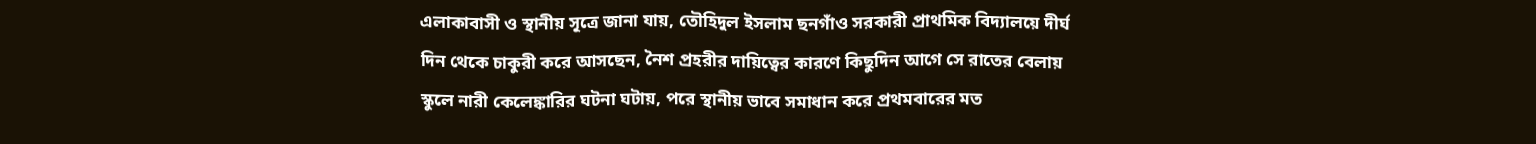এলাকাবাসী ও স্থানীয় সূত্রে জানা যায়, তৌহিদুল ইসলাম ছনগাঁও সরকারী প্রাথমিক বিদ্যালয়ে দীর্ঘ দিন থেকে চাকুরী করে আসছেন, নৈশ প্রহরীর দায়িত্বের কারণে কিছুদিন আগে সে রাতের বেলায় স্কুলে নারী কেলেঙ্কারির ঘটনা ঘটায়, পরে স্থানীয় ভাবে সমাধান করে প্রথমবারের মত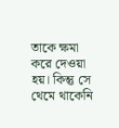তাকে ক্ষমা করে দেওয়া হয়। কিন্তু সে থেমে থাকেনি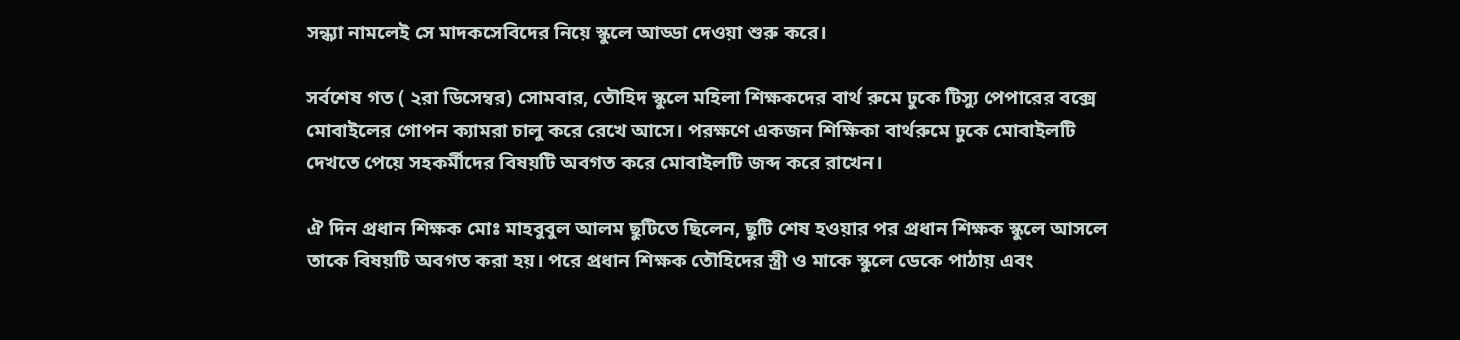সন্ধ্যা নামলেই সে মাদকসেবিদের নিয়ে স্কুলে আড্ডা দেওয়া শুরু করে।

সর্বশেষ গত ( ২রা ডিসেম্বর) সোমবার, তৌহিদ স্কুলে মহিলা শিক্ষকদের বার্থ রুমে ঢুকে টিস্যু পেপারের বক্সে মোবাইলের গোপন ক্যামরা চালু করে রেখে আসে। পরক্ষণে একজন শিক্ষিকা বার্থরুমে ঢুকে মোবাইলটি দেখতে পেয়ে সহকর্মীদের বিষয়টি অবগত করে মোবাইলটি জব্দ করে রাখেন।

ঐ দিন প্রধান শিক্ষক মোঃ মাহবুবুল আলম ছুটিতে ছিলেন, ছুটি শেষ হওয়ার পর প্রধান শিক্ষক স্কুলে আসলে তাকে বিষয়টি অবগত করা হয়। পরে প্রধান শিক্ষক তৌহিদের স্ত্রী ও মাকে স্কুলে ডেকে পাঠায় এবং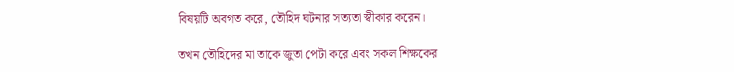বিষয়টি অবগত করে, তৌহিদ ঘটনার সত্যতা স্বীকার করেন।

তখন তৌহিদের মা তাকে জুতা পেটা করে এবং সকল শিক্ষকের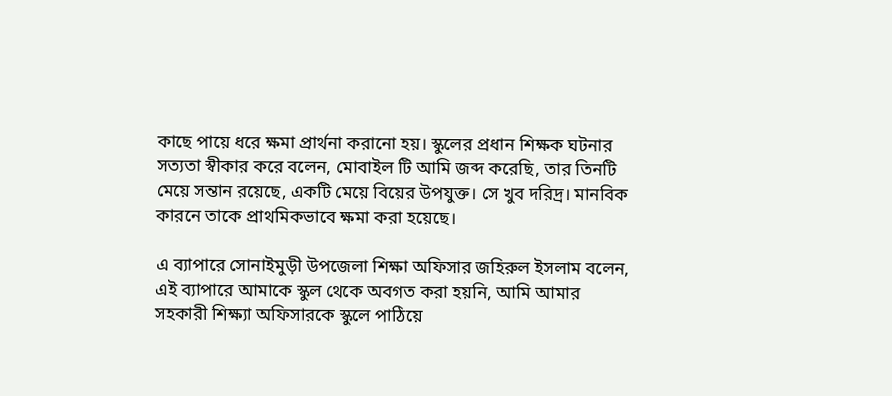কাছে পায়ে ধরে ক্ষমা প্রার্থনা করানো হয়। স্কুলের প্রধান শিক্ষক ঘটনার সত্যতা স্বীকার করে বলেন, মোবাইল টি আমি জব্দ করেছি, তার তিনটি মেয়ে সন্তান রয়েছে, একটি মেয়ে বিয়ের উপযুক্ত। সে খুব দরিদ্র। মানবিক কারনে তাকে প্রাথমিকভাবে ক্ষমা করা হয়েছে।

এ ব্যাপারে সোনাইমুড়ী উপজেলা শিক্ষা অফিসার জহিরুল ইসলাম বলেন, এই ব্যাপারে আমাকে স্কুল থেকে অবগত করা হয়নি, আমি আমার সহকারী শিক্ষ্যা অফিসারকে স্কুলে পাঠিয়ে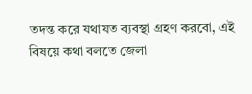তদন্ত করে যথাযত ব্যবস্থা গ্রহণ করবো, এই বিষয়ে কথা বলতে জেলা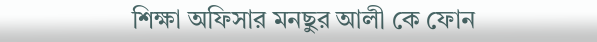শিক্ষা অফিসার মনছুর আলী কে ফোন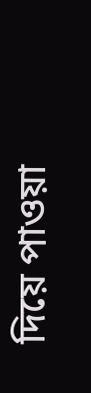দিয়ে পাওয়া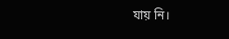যায় নি।